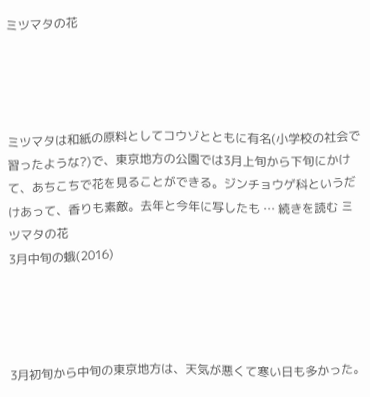ミツマタの花




ミツマタは和紙の原料としてコウゾとともに有名(小学校の社会で習ったような?)で、東京地方の公園では3月上旬から下旬にかけて、あちこちで花を見ることができる。ジンチョウゲ科というだけあって、香りも素敵。去年と今年に写したも … 続きを読む ミツマタの花
3月中旬の蛾(2016)




3月初旬から中旬の東京地方は、天気が悪くて寒い日も多かった。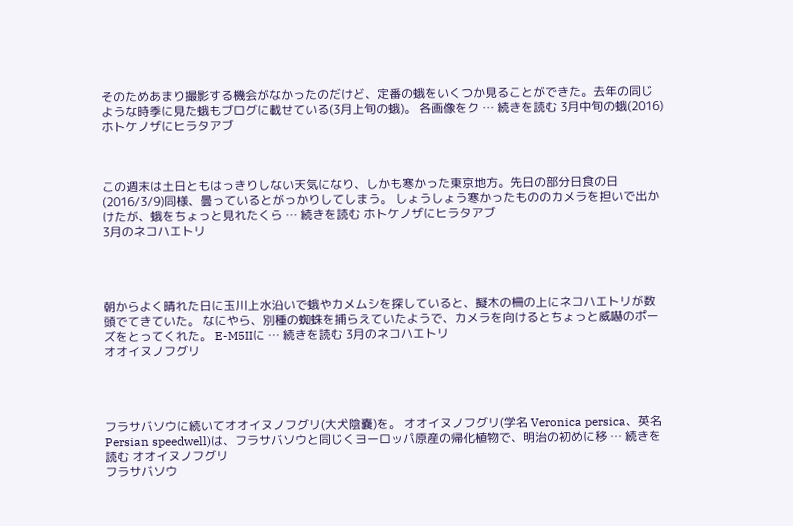そのためあまり撮影する機会がなかったのだけど、定番の蛾をいくつか見ることができた。去年の同じような時季に見た蛾もブログに載せている(3月上旬の蛾)。 各画像をク … 続きを読む 3月中旬の蛾(2016)
ホトケノザにヒラタアブ



この週末は土日ともはっきりしない天気になり、しかも寒かった東京地方。先日の部分日食の日(2016/3/9)同様、曇っているとがっかりしてしまう。 しょうしょう寒かったもののカメラを担いで出かけたが、蛾をちょっと見れたくら … 続きを読む ホトケノザにヒラタアブ
3月のネコハエトリ




朝からよく晴れた日に玉川上水沿いで蛾やカメムシを探していると、擬木の柵の上にネコハエトリが数頭でてきていた。 なにやら、別種の蜘蛛を捕らえていたようで、カメラを向けるとちょっと威嚇のポーズをとってくれた。 E-M5IIに … 続きを読む 3月のネコハエトリ
オオイヌノフグリ




フラサバソウに続いてオオイヌノフグリ(大犬陰嚢)を。 オオイヌノフグリ(学名 Veronica persica、英名 Persian speedwell)は、フラサバソウと同じくヨーロッパ原産の帰化植物で、明治の初めに移 … 続きを読む オオイヌノフグリ
フラサバソウ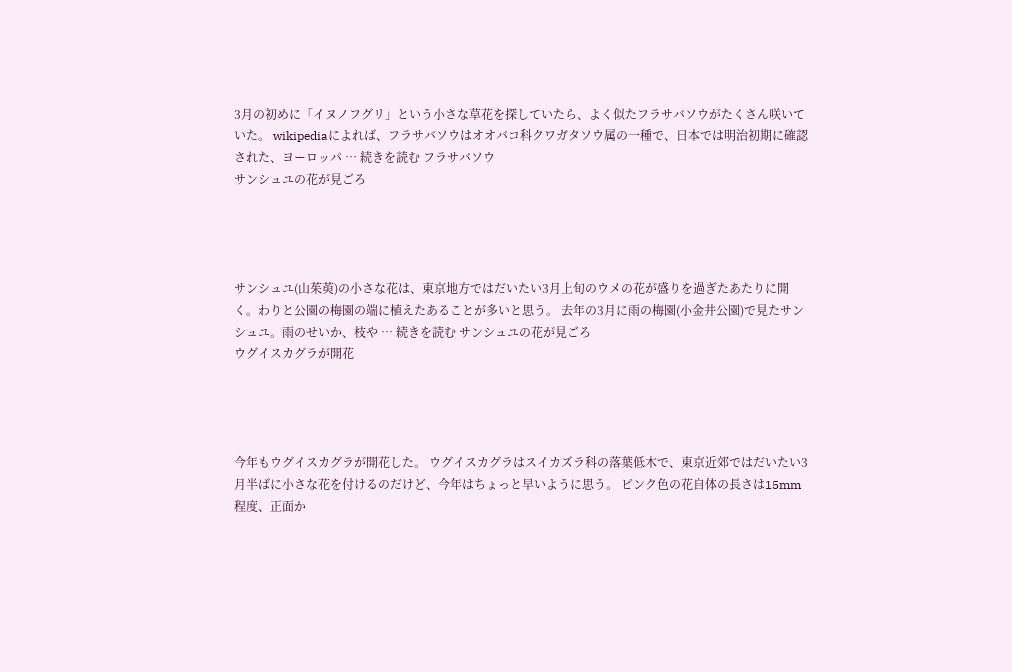3月の初めに「イヌノフグリ」という小さな草花を探していたら、よく似たフラサバソウがたくさん咲いていた。 wikipediaによれば、フラサバソウはオオバコ科クワガタソウ属の一種で、日本では明治初期に確認された、ヨーロッパ … 続きを読む フラサバソウ
サンシュユの花が見ごろ




サンシュユ(山茱萸)の小さな花は、東京地方ではだいたい3月上旬のウメの花が盛りを過ぎたあたりに開く。わりと公園の梅園の端に植えたあることが多いと思う。 去年の3月に雨の梅園(小金井公園)で見たサンシュユ。雨のせいか、枝や … 続きを読む サンシュユの花が見ごろ
ウグイスカグラが開花




今年もウグイスカグラが開花した。 ウグイスカグラはスイカズラ科の落葉低木で、東京近郊ではだいたい3月半ばに小さな花を付けるのだけど、今年はちょっと早いように思う。 ピンク色の花自体の長さは15mm程度、正面か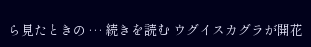ら見たときの … 続きを読む ウグイスカグラが開花